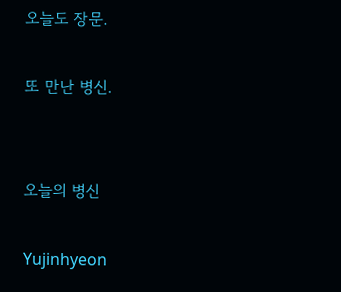오늘도 장문.

또 만난 병신.


오늘의 병신

Yujinhyeon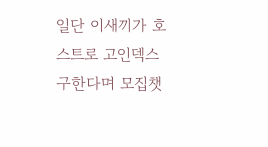일단 이새끼가 호스트로 고인덱스 구한다며 모집챗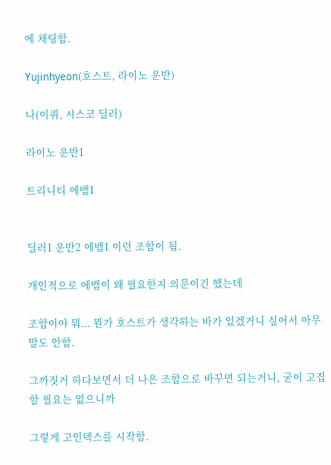에 채팅함.

Yujinhyeon(호스트, 라이노 운반)

나(이쿼, 시스코 딜러)

라이노 운반1

트리니티 에뱀1


딜러1 운반2 에뱀1 이런 조합이 됨.

개인적으로 에뱀이 왜 필요한지 의문이긴 했는데

조합이야 뭐... 뭔가 호스트가 생각하는 바가 있겠거니 싶어서 아무말도 안함.

그까짓거 하다보면서 더 나은 조합으로 바꾸면 되는거니, 굳이 고집할 필요는 없으니까

그렇게 고인덱스를 시작함.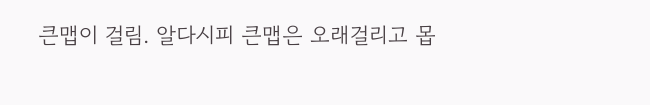큰맵이 걸림. 알다시피 큰맵은 오래걸리고 몹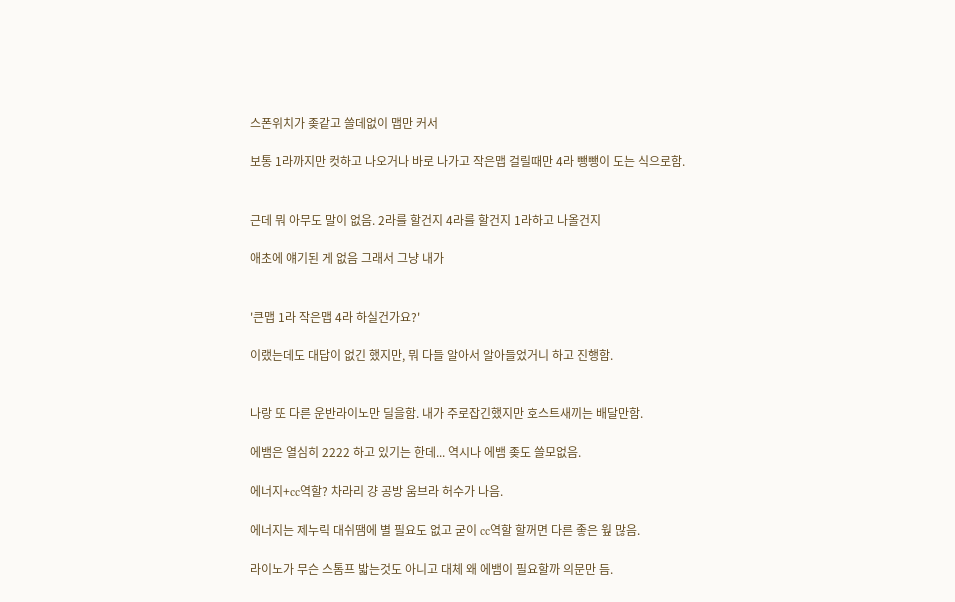스폰위치가 좆같고 쓸데없이 맵만 커서

보통 1라까지만 컷하고 나오거나 바로 나가고 작은맵 걸릴때만 4라 뺑뺑이 도는 식으로함.


근데 뭐 아무도 말이 없음. 2라를 할건지 4라를 할건지 1라하고 나올건지

애초에 얘기된 게 없음 그래서 그냥 내가


'큰맵 1라 작은맵 4라 하실건가요?'

이랬는데도 대답이 없긴 했지만, 뭐 다들 알아서 알아들었거니 하고 진행함.


나랑 또 다른 운반라이노만 딜을함. 내가 주로잡긴했지만 호스트새끼는 배달만함.

에뱀은 열심히 2222 하고 있기는 한데... 역시나 에뱀 좆도 쓸모없음.

에너지+cc역할? 차라리 걍 공방 움브라 허수가 나음.

에너지는 제누릭 대쉬땜에 별 필요도 없고 굳이 cc역할 할꺼면 다른 좋은 웦 많음.

라이노가 무슨 스톰프 밟는것도 아니고 대체 왜 에뱀이 필요할까 의문만 듬.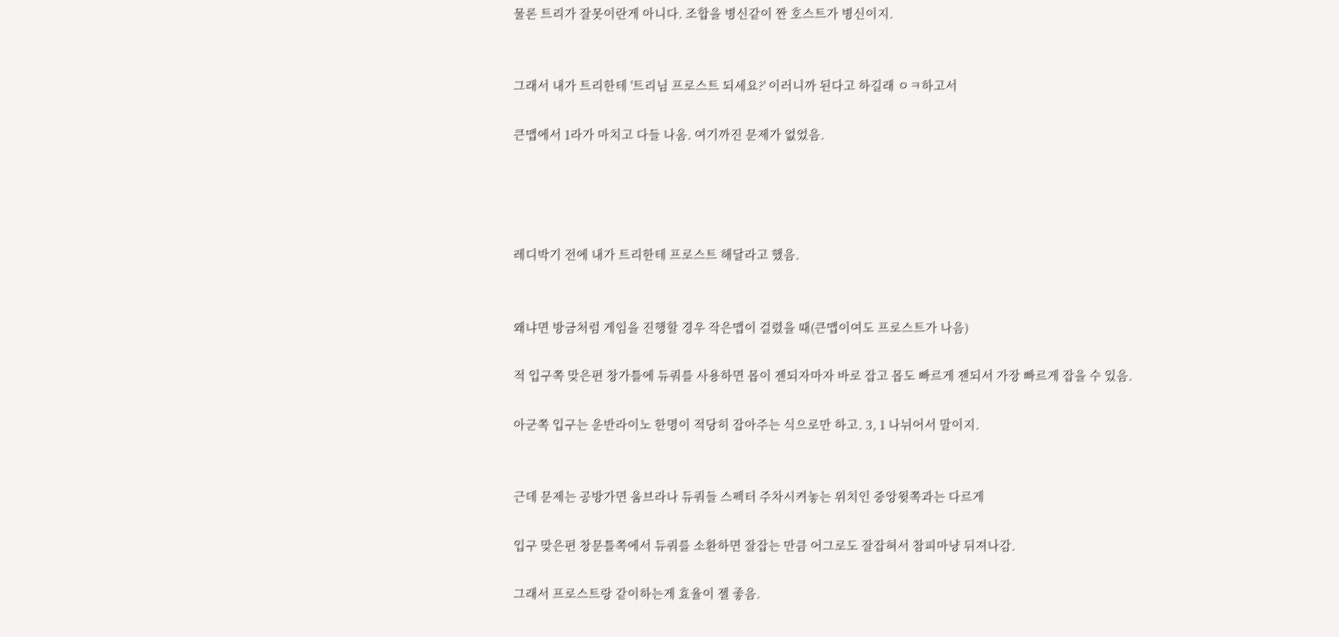물론 트리가 잘못이란게 아니다. 조합을 병신같이 짠 호스트가 병신이지.


그래서 내가 트리한테 '트리님 프로스트 되세요?' 이러니까 된다고 하길래 ㅇㅋ하고서

큰맵에서 1라가 마치고 다들 나옴. 여기까진 문제가 없었음.




레디박기 전에 내가 트리한테 프로스트 해달라고 했음.


왜냐면 방금처럼 게임을 진행할 경우 작은맵이 걸렸을 때(큰맵이여도 프로스트가 나음)

적 입구쪽 맞은편 창가틀에 듀쿼를 사용하면 몹이 젠되자마자 바로 잡고 몹도 빠르게 젠되서 가장 빠르게 잡을 수 있음.

아군쪽 입구는 운반라이노 한명이 적당히 잡아주는 식으로만 하고. 3, 1 나뉘어서 말이지.


근데 문제는 공방가면 움브라나 듀쿼들 스펙터 주차시켜놓는 위치인 중앙윗쪽과는 다르게

입구 맞은편 창문틀쪽에서 듀쿼를 소환하면 잘잡는 만큼 어그로도 잘잡혀서 참피마냥 뒤져나감.

그래서 프로스트랑 같이하는게 효율이 젤 좋음.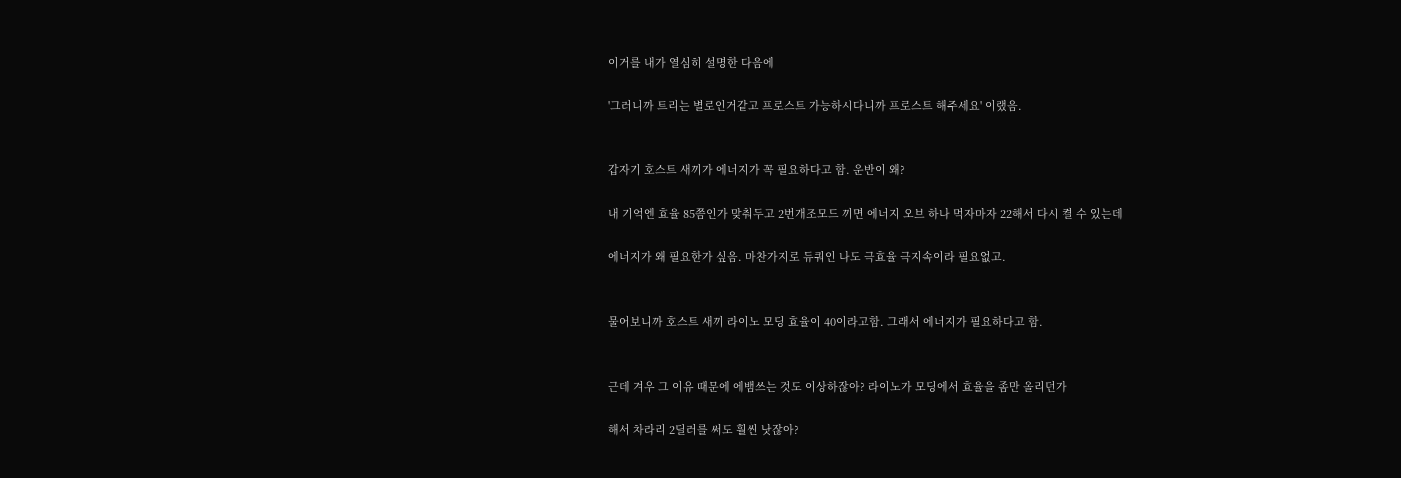이거를 내가 열심히 설명한 다음에

'그러니까 트리는 별로인거같고 프로스트 가능하시다니까 프로스트 해주세요' 이랬음.


갑자기 호스트 새끼가 에너지가 꼭 필요하다고 함. 운반이 왜?

내 기억엔 효율 85쯤인가 맞춰두고 2번개조모드 끼면 에너지 오브 하나 먹자마자 22해서 다시 켤 수 있는데

에너지가 왜 필요한가 싶음. 마찬가지로 듀쿼인 나도 극효율 극지속이라 필요없고.


물어보니까 호스트 새끼 라이노 모딩 효율이 40이라고함. 그래서 에너지가 필요하다고 함.


근데 겨우 그 이유 때문에 에뱀쓰는 것도 이상하잖아? 라이노가 모딩에서 효율을 좀만 올리던가

해서 차라리 2딜러를 써도 훨씬 낫잖아?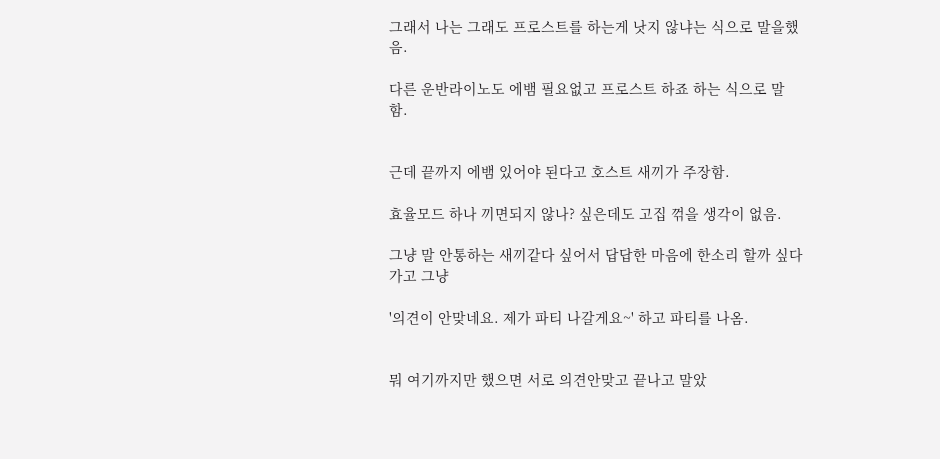그래서 나는 그래도 프로스트를 하는게 낫지 않냐는 식으로 말을했음.

다른 운반라이노도 에뱀 필요없고 프로스트 하죠 하는 식으로 말함.


근데 끝까지 에뱀 있어야 된다고 호스트 새끼가 주장함.

효율모드 하나 끼면되지 않나? 싶은데도 고집 꺾을 생각이 없음.

그냥 말 안통하는 새끼같다 싶어서 답답한 마음에 한소리 할까 싶다가고 그냥

'의견이 안맞네요. 제가 파티 나갈게요~' 하고 파티를 나옴.


뭐 여기까지만 했으면 서로 의견안맞고 끝나고 말았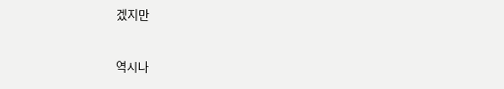겠지만


역시나